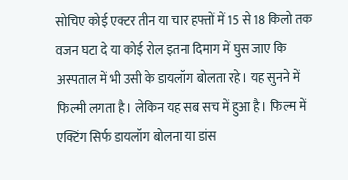सोचिए कोई एक्टर तीन या चार हफ्तों में 15 से 18 किलो तक वजन घटा दे या कोई रोल इतना दिमाग में घुस जाए कि अस्पताल में भी उसी के डायलॉग बोलता रहे। यह सुनने में फिल्मी लगता है। लेकिन यह सब सच में हुआ है। फिल्म में एक्टिंग सिर्फ डायलॉग बोलना या डांस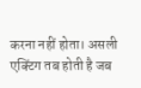करना नहीं होता। असली एक्टिंग तब होती है जब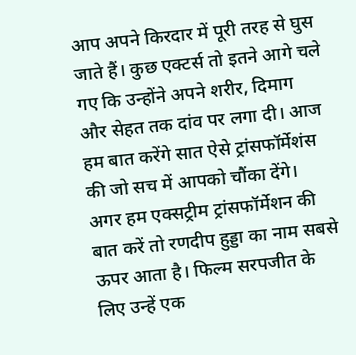आप अपने किरदार में पूरी तरह से घुस जाते हैं। कुछ एक्टर्स तो इतने आगे चले गए कि उन्होंने अपने शरीर, दिमाग और सेहत तक दांव पर लगा दी। आज हम बात करेंगे सात ऐसे ट्रांसफॉर्मेशंस की जो सच में आपको चौंका देंगे।
अगर हम एक्सट्रीम ट्रांसफॉर्मेशन की बात करें तो रणदीप हुड्डा का नाम सबसे ऊपर आता है। फिल्म सरपजीत के लिए उन्हें एक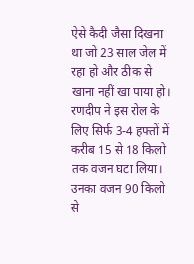ऐसे कैदी जैसा दिखना था जो 23 साल जेल में रहा हो और ठीक से खाना नहीं खा पाया हो। रणदीप ने इस रोल के लिए सिर्फ 3-4 हफ्तों में करीब 15 से 18 किलो तक वजन घटा लिया। उनका वजन 90 किलो से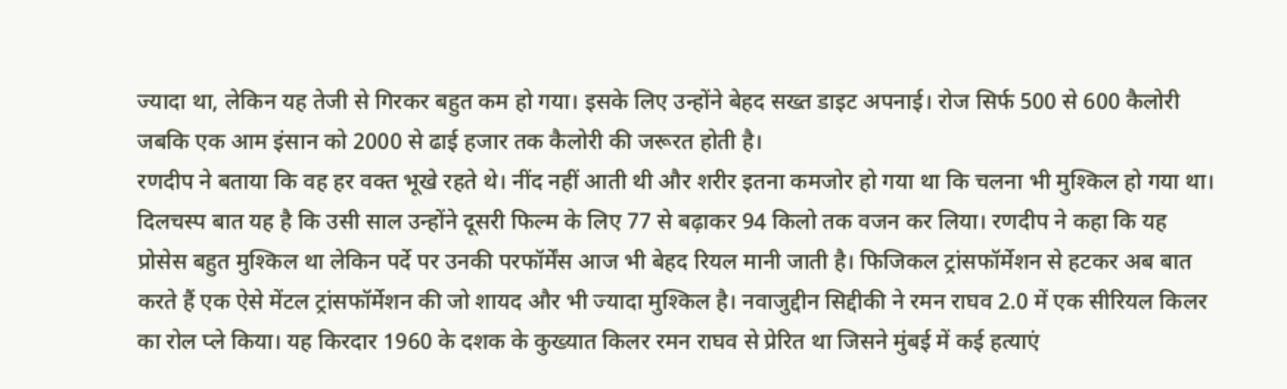ज्यादा था, लेकिन यह तेजी से गिरकर बहुत कम हो गया। इसके लिए उन्होंने बेहद सख्त डाइट अपनाई। रोज सिर्फ 500 से 600 कैलोरी जबकि एक आम इंसान को 2000 से ढाई हजार तक कैलोरी की जरूरत होती है।
रणदीप ने बताया कि वह हर वक्त भूखे रहते थे। नींद नहीं आती थी और शरीर इतना कमजोर हो गया था कि चलना भी मुश्किल हो गया था। दिलचस्प बात यह है कि उसी साल उन्होंने दूसरी फिल्म के लिए 77 से बढ़ाकर 94 किलो तक वजन कर लिया। रणदीप ने कहा कि यह प्रोसेस बहुत मुश्किल था लेकिन पर्दे पर उनकी परफॉर्मेंस आज भी बेहद रियल मानी जाती है। फिजिकल ट्रांसफॉर्मेशन से हटकर अब बात करते हैं एक ऐसे मेंटल ट्रांसफॉर्मेशन की जो शायद और भी ज्यादा मुश्किल है। नवाजुद्दीन सिद्दीकी ने रमन राघव 2.0 में एक सीरियल किलर का रोल प्ले किया। यह किरदार 1960 के दशक के कुख्यात किलर रमन राघव से प्रेरित था जिसने मुंबई में कई हत्याएं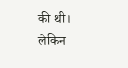की थी।
लेकिन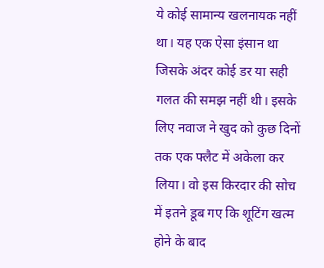ये कोई सामान्य खलनायक नहीं था। यह एक ऐसा इंसान था जिसके अंदर कोई डर या सही गलत की समझ नहीं थी। इसके लिए नवाज ने खुद को कुछ दिनों तक एक फ्लैट में अकेला कर लिया। वो इस किरदार की सोच में इतने डूब गए कि शूटिंग खत्म होने के बाद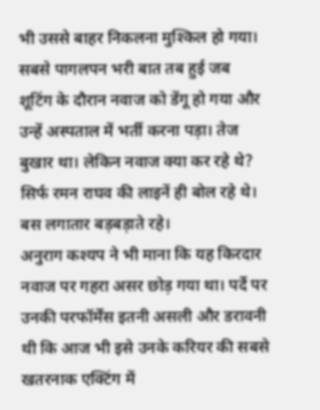भी उससे बाहर निकलना मुश्किल हो गया। सबसे पागलपन भरी बात तब हुई जब शूटिंग के दौरान नवाज को डेंगू हो गया और उन्हें अस्पताल में भर्ती करना पड़ा। तेज बुखार था। लेकिन नवाज क्या कर रहे थे? सिर्फ रमन राघव की लाइनें ही बोल रहे थे। बस लगातार बड़बड़ाते रहे।
अनुराग कश्यप ने भी माना कि यह किरदार नवाज पर गहरा असर छोड़ गया था। पर्दे पर उनकी परफॉर्मेंस इतनी असली और डरावनी थी कि आज भी इसे उनके करियर की सबसे खतरनाक एक्टिंग में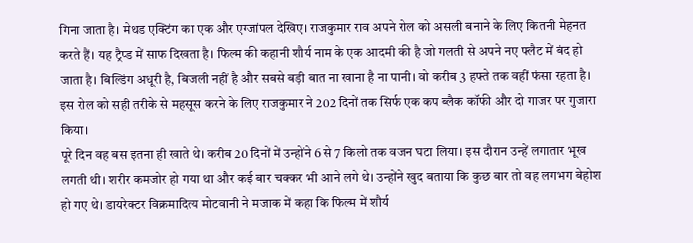गिना जाता है। मेथड एक्टिंग का एक और एग्जांपल देखिए। राजकुमार राव अपने रोल को असली बनाने के लिए कितनी मेहनत करते हैं। यह ट्रैप्ड में साफ दिखता है। फिल्म की कहानी शौर्य नाम के एक आदमी की है जो गलती से अपने नए फ्लैट में बंद हो जाता है। बिल्डिंग अधूरी है, बिजली नहीं है और सबसे बड़ी बात ना खाना है ना पानी। वो करीब 3 हफ्ते तक वहीं फंसा रहता है। इस रोल को सही तरीके से महसूस करने के लिए राजकुमार ने 202 दिनों तक सिर्फ एक कप ब्लैक कॉफी और दो गाजर पर गुजारा किया।
पूरे दिन वह बस इतना ही खाते थे। करीब 20 दिनों में उन्होंने 6 से 7 किलो तक वजन घटा लिया। इस दौरान उन्हें लगातार भूख लगती थी। शरीर कमजोर हो गया था और कई बार चक्कर भी आने लगे थे। उन्होंने खुद बताया कि कुछ बार तो वह लगभग बेहोश हो गए थे। डायरेक्टर विक्रमादित्य मोटवानी ने मजाक में कहा कि फिल्म में शौर्य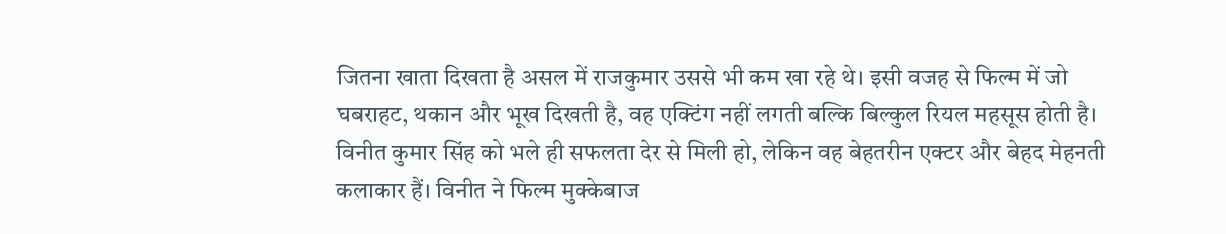जितना खाता दिखता है असल में राजकुमार उससे भी कम खा रहे थे। इसी वजह से फिल्म में जो घबराहट, थकान और भूख दिखती है, वह एक्टिंग नहीं लगती बल्कि बिल्कुल रियल महसूस होती है।
विनीत कुमार सिंह को भले ही सफलता देर से मिली हो, लेकिन वह बेहतरीन एक्टर और बेहद मेहनती कलाकार हैं। विनीत ने फिल्म मुक्केबाज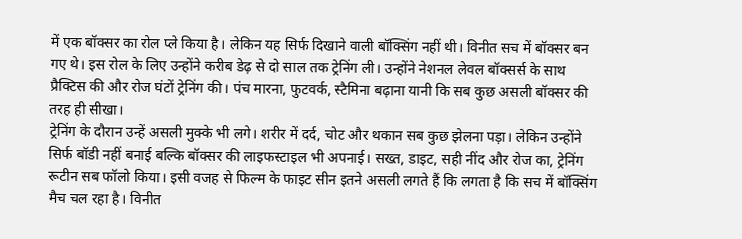में एक बॉक्सर का रोल प्ले किया है। लेकिन यह सिर्फ दिखाने वाली बॉक्सिंग नहीं थी। विनीत सच में बॉक्सर बन गए थे। इस रोल के लिए उन्होंने करीब डेढ़ से दो साल तक ट्रेनिंग ली। उन्होंने नेशनल लेवल बॉक्सर्स के साथ प्रैक्टिस की और रोज घंटों ट्रेनिंग की। पंच मारना, फुटवर्क, स्टैमिना बढ़ाना यानी कि सब कुछ असली बॉक्सर की तरह ही सीखा।
ट्रेनिंग के दौरान उन्हें असली मुक्के भी लगे। शरीर में दर्द, चोट और थकान सब कुछ झेलना पड़ा। लेकिन उन्होंने सिर्फ बॉडी नहीं बनाई बल्कि बॉक्सर की लाइफस्टाइल भी अपनाई। सख्त, डाइट, सही नींद और रोज का, ट्रेनिंग रूटीन सब फॉलो किया। इसी वजह से फिल्म के फाइट सीन इतने असली लगते हैं कि लगता है कि सच में बॉक्सिंग मैच चल रहा है। विनीत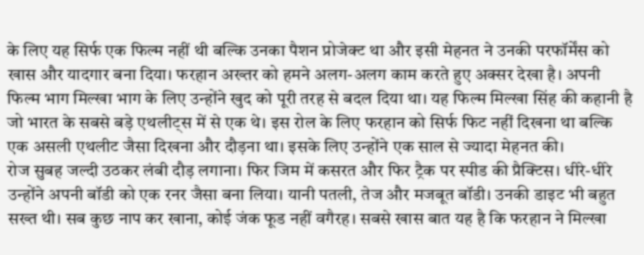के लिए यह सिर्फ एक फिल्म नहीं थी बल्कि उनका पैशन प्रोजेक्ट था और इसी मेहनत ने उनकी परफॉर्मेंस को खास और यादगार बना दिया। फरहान अख्तर को हमने अलग-अलग काम करते हुए अक्सर देखा है। अपनी फिल्म भाग मिल्खा भाग के लिए उन्होंने खुद को पूरी तरह से बदल दिया था। यह फिल्म मिल्खा सिंह की कहानी है जो भारत के सबसे बड़े एथलीट्स में से एक थे। इस रोल के लिए फरहान को सिर्फ फिट नहीं दिखना था बल्कि एक असली एथलीट जैसा दिखना और दौड़ना था। इसके लिए उन्होंने एक साल से ज्यादा मेहनत की।
रोज सुबह जल्दी उठकर लंबी दौड़ लगाना। फिर जिम में कसरत और फिर ट्रैक पर स्पीड की प्रैक्टिस। धीरे-धीरे उन्होंने अपनी बॉडी को एक रनर जैसा बना लिया। यानी पतली, तेज और मजबूत बॉडी। उनकी डाइट भी बहुत सख्त थी। सब कुछ नाप कर खाना, कोई जंक फूड नहीं वगैरह। सबसे खास बात यह है कि फरहान ने मिल्खा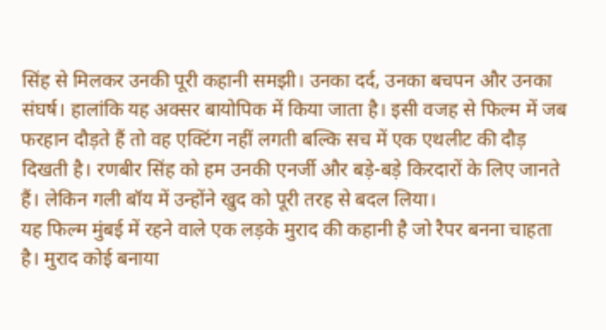सिंह से मिलकर उनकी पूरी कहानी समझी। उनका दर्द, उनका बचपन और उनका संघर्ष। हालांकि यह अक्सर बायोपिक में किया जाता है। इसी वजह से फिल्म में जब फरहान दौड़ते हैं तो वह एक्टिंग नहीं लगती बल्कि सच में एक एथलीट की दौड़ दिखती है। रणबीर सिंह को हम उनकी एनर्जी और बड़े-बड़े किरदारों के लिए जानते हैं। लेकिन गली बॉय में उन्होंने खुद को पूरी तरह से बदल लिया।
यह फिल्म मुंबई में रहने वाले एक लड़के मुराद की कहानी है जो रैपर बनना चाहता है। मुराद कोई बनाया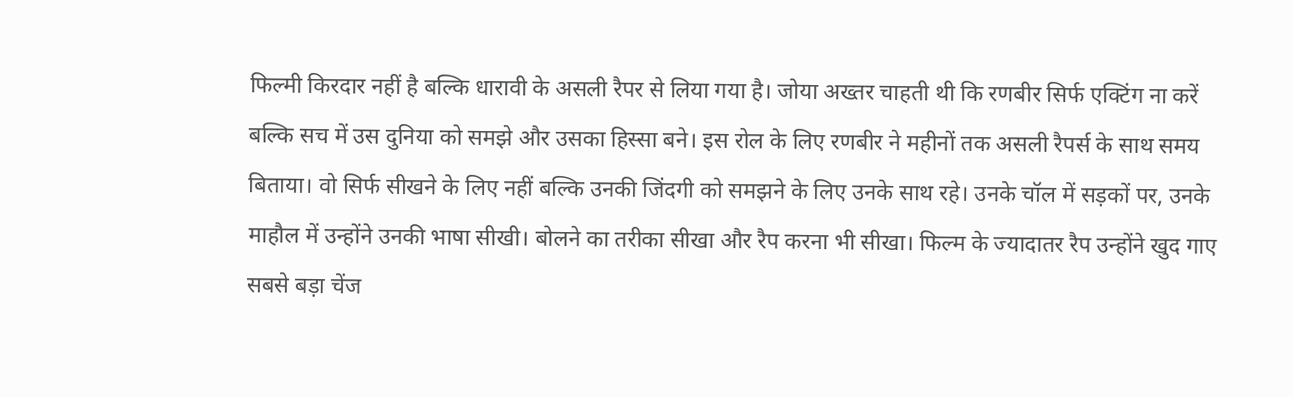फिल्मी किरदार नहीं है बल्कि धारावी के असली रैपर से लिया गया है। जोया अख्तर चाहती थी कि रणबीर सिर्फ एक्टिंग ना करें बल्कि सच में उस दुनिया को समझे और उसका हिस्सा बने। इस रोल के लिए रणबीर ने महीनों तक असली रैपर्स के साथ समय बिताया। वो सिर्फ सीखने के लिए नहीं बल्कि उनकी जिंदगी को समझने के लिए उनके साथ रहे। उनके चॉल में सड़कों पर, उनके माहौल में उन्होंने उनकी भाषा सीखी। बोलने का तरीका सीखा और रैप करना भी सीखा। फिल्म के ज्यादातर रैप उन्होंने खुद गाए सबसे बड़ा चेंज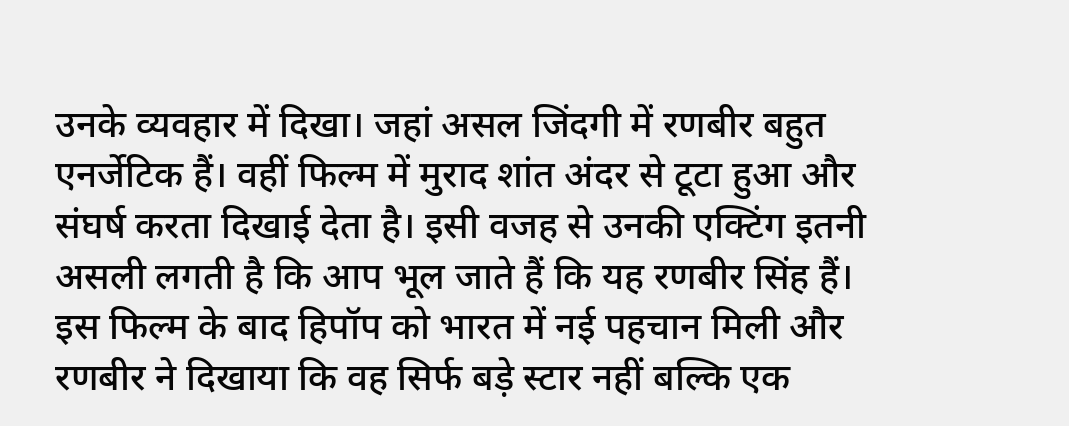उनके व्यवहार में दिखा। जहां असल जिंदगी में रणबीर बहुत एनर्जेटिक हैं। वहीं फिल्म में मुराद शांत अंदर से टूटा हुआ और संघर्ष करता दिखाई देता है। इसी वजह से उनकी एक्टिंग इतनी असली लगती है कि आप भूल जाते हैं कि यह रणबीर सिंह हैं। इस फिल्म के बाद हिपॉप को भारत में नई पहचान मिली और रणबीर ने दिखाया कि वह सिर्फ बड़े स्टार नहीं बल्कि एक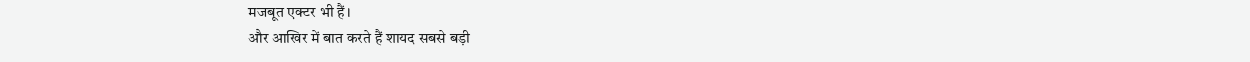मजबूत एक्टर भी हैं।
और आखिर में बात करते हैं शायद सबसे बड़ी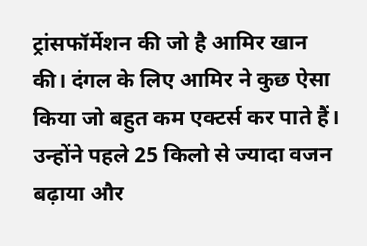ट्रांसफॉर्मेशन की जो है आमिर खान की। दंगल के लिए आमिर ने कुछ ऐसा किया जो बहुत कम एक्टर्स कर पाते हैं। उन्होंने पहले 25 किलो से ज्यादा वजन बढ़ाया और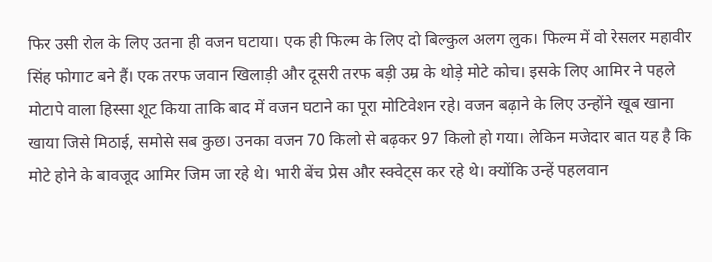फिर उसी रोल के लिए उतना ही वजन घटाया। एक ही फिल्म के लिए दो बिल्कुल अलग लुक। फिल्म में वो रेसलर महावीर सिंह फोगाट बने हैं। एक तरफ जवान खिलाड़ी और दूसरी तरफ बड़ी उम्र के थोड़े मोटे कोच। इसके लिए आमिर ने पहले मोटापे वाला हिस्सा शूट किया ताकि बाद में वजन घटाने का पूरा मोटिवेशन रहे। वजन बढ़ाने के लिए उन्होंने खूब खाना खाया जिसे मिठाई, समोसे सब कुछ। उनका वजन 70 किलो से बढ़कर 97 किलो हो गया। लेकिन मजेदार बात यह है कि मोटे होने के बावजूद आमिर जिम जा रहे थे। भारी बेंच प्रेस और स्क्वेट्स कर रहे थे। क्योंकि उन्हें पहलवान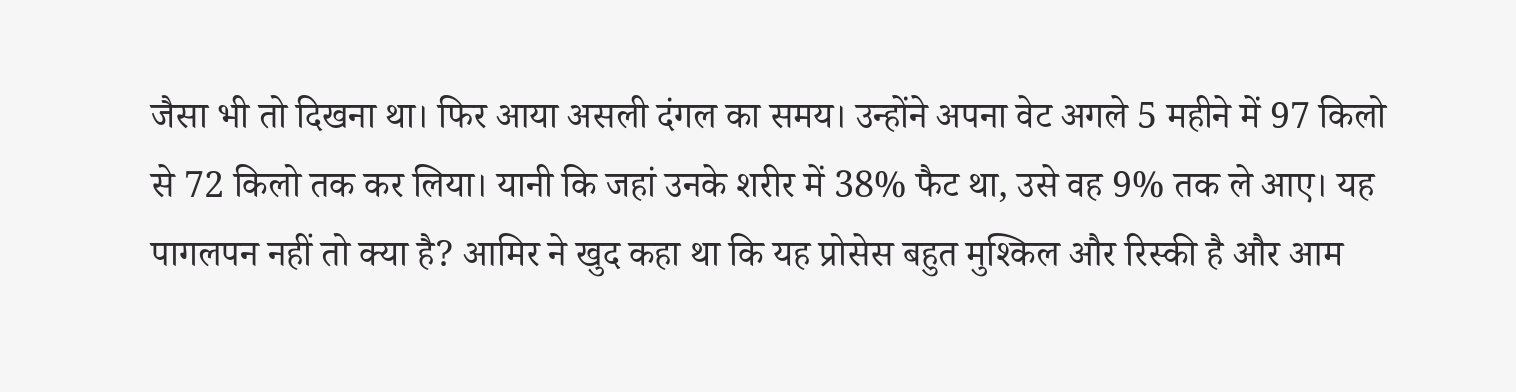जैसा भी तो दिखना था। फिर आया असली दंगल का समय। उन्होंने अपना वेट अगले 5 महीने में 97 किलो से 72 किलो तक कर लिया। यानी कि जहां उनके शरीर में 38% फैट था, उसे वह 9% तक ले आए। यह पागलपन नहीं तो क्या है? आमिर ने खुद कहा था कि यह प्रोसेस बहुत मुश्किल और रिस्की है और आम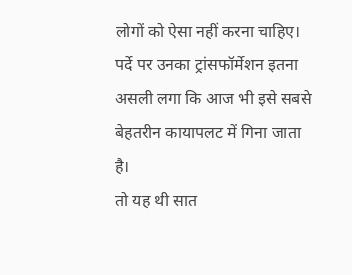लोगों को ऐसा नहीं करना चाहिए। पर्दे पर उनका ट्रांसफॉर्मेशन इतना असली लगा कि आज भी इसे सबसे बेहतरीन कायापलट में गिना जाता है।
तो यह थी सात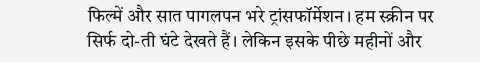फिल्में और सात पागलपन भरे ट्रांसफॉर्मेशन। हम स्क्रीन पर सिर्फ दो-ती घंटे देखते हैं। लेकिन इसके पीछे महीनों और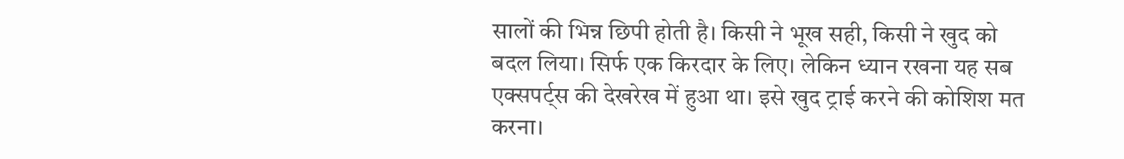सालों की भिन्न छिपी होती है। किसी ने भूख सही, किसी ने खुद को बदल लिया। सिर्फ एक किरदार के लिए। लेकिन ध्यान रखना यह सब एक्सपर्ट्स की देखरेख में हुआ था। इसे खुद ट्राई करने की कोशिश मत करना।